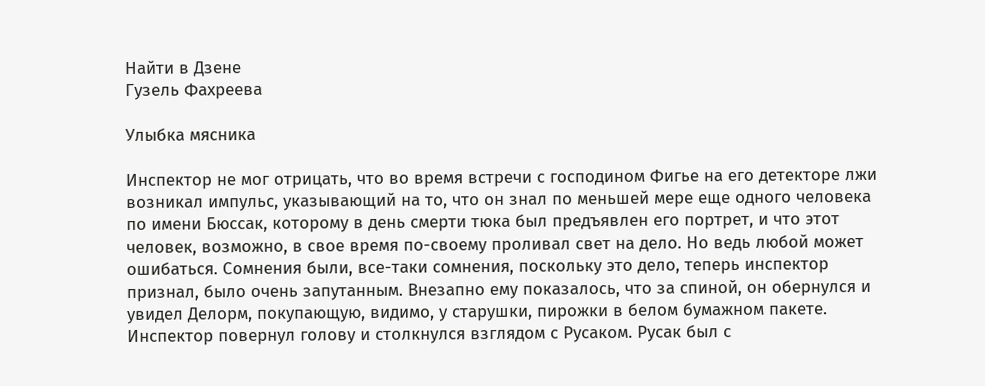Найти в Дзене
Гузель Фахреева

Улыбка мясника

Инспектор не мог отрицать, что во время встречи с господином Фигье на его детекторе лжи возникал импульс, указывающий на то, что он знал по меньшей мере еще одного человека по имени Бюссак, которому в день смерти тюка был предъявлен его портрет, и что этот человек, возможно, в свое время по-своему проливал свет на дело. Но ведь любой может ошибаться. Сомнения были, все-таки сомнения, поскольку это дело, теперь инспектор признал, было очень запутанным. Внезапно ему показалось, что за спиной, он обернулся и увидел Делорм, покупающую, видимо, у старушки, пирожки в белом бумажном пакете. Инспектор повернул голову и столкнулся взглядом с Русаком. Русак был с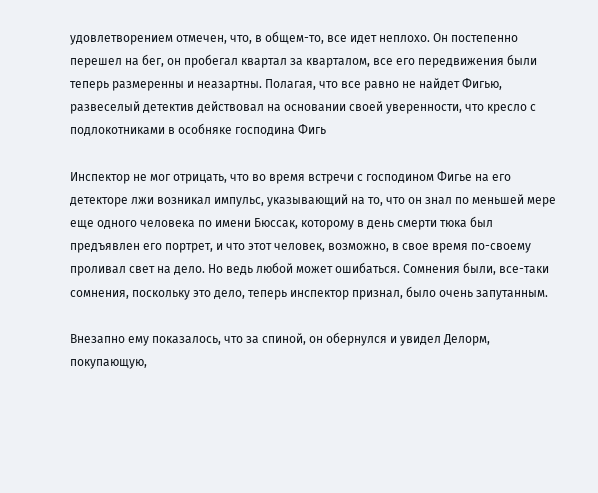удовлетворением отмечен, что, в общем-то, все идет неплохо. Он постепенно перешел на бег, он пробегал квартал за кварталом, все его передвижения были теперь размеренны и неазартны. Полагая, что все равно не найдет Фигью, развеселый детектив действовал на основании своей уверенности, что кресло с подлокотниками в особняке господина Фигь

Инспектор не мог отрицать, что во время встречи с господином Фигье на его детекторе лжи возникал импульс, указывающий на то, что он знал по меньшей мере еще одного человека по имени Бюссак, которому в день смерти тюка был предъявлен его портрет, и что этот человек, возможно, в свое время по-своему проливал свет на дело. Но ведь любой может ошибаться. Сомнения были, все-таки сомнения, поскольку это дело, теперь инспектор признал, было очень запутанным.

Внезапно ему показалось, что за спиной, он обернулся и увидел Делорм, покупающую,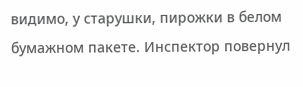видимо, у старушки, пирожки в белом бумажном пакете. Инспектор повернул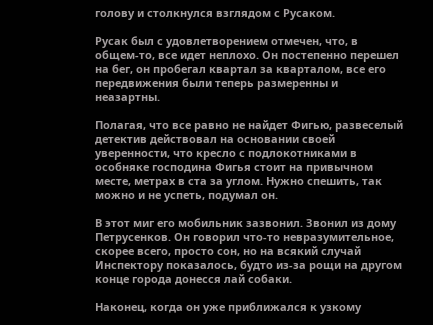голову и столкнулся взглядом с Русаком.

Русак был с удовлетворением отмечен, что, в общем-то, все идет неплохо. Он постепенно перешел на бег, он пробегал квартал за кварталом, все его передвижения были теперь размеренны и неазартны.

Полагая, что все равно не найдет Фигью, развеселый детектив действовал на основании своей уверенности, что кресло с подлокотниками в особняке господина Фигья стоит на привычном месте, метрах в ста за углом. Нужно спешить, так можно и не успеть, подумал он.

В этот миг его мобильник зазвонил. Звонил из дому Петрусенков. Он говорил что-то невразумительное, скорее всего, просто сон, но на всякий случай Инспектору показалось, будто из-за рощи на другом конце города донесся лай собаки.

Наконец, когда он уже приближался к узкому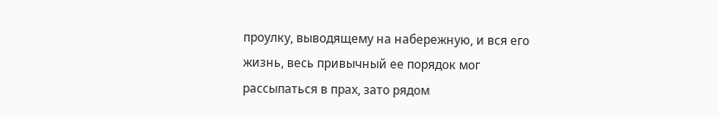проулку, выводящему на набережную, и вся его жизнь, весь привычный ее порядок мог рассыпаться в прах, зато рядом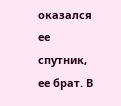оказался ее спутник, ее брат. В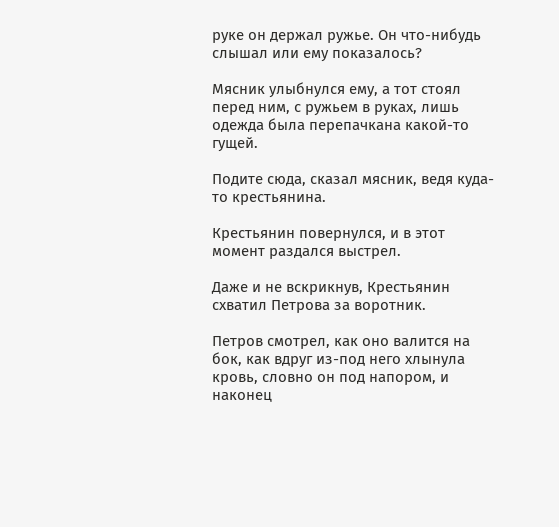руке он держал ружье. Он что-нибудь слышал или ему показалось?

Мясник улыбнулся ему, а тот стоял перед ним, с ружьем в руках, лишь одежда была перепачкана какой-то гущей.

Подите сюда, сказал мясник, ведя куда-то крестьянина.

Крестьянин повернулся, и в этот момент раздался выстрел.

Даже и не вскрикнув, Крестьянин схватил Петрова за воротник.

Петров смотрел, как оно валится на бок, как вдруг из-под него хлынула кровь, словно он под напором, и наконец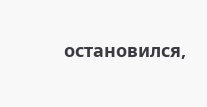остановился,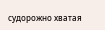судорожно хватая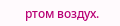ртом воздух.